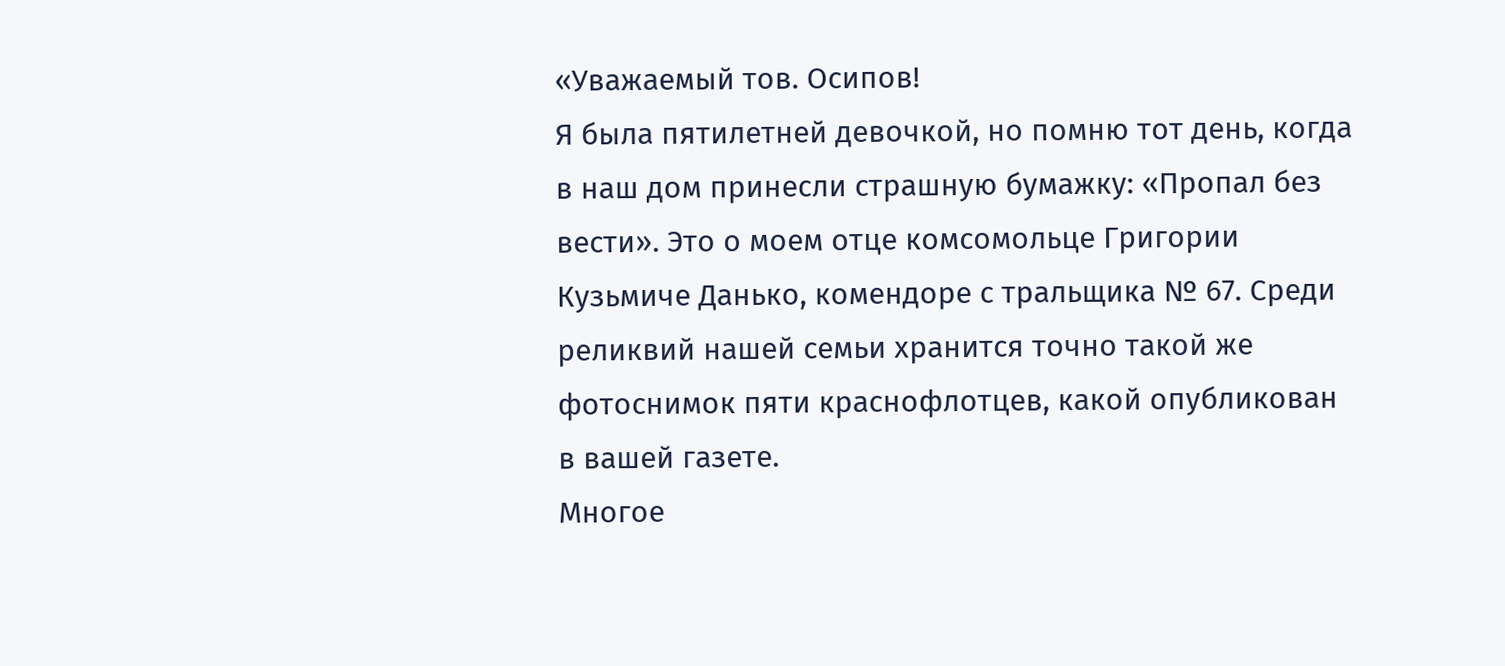«Уважаемый тов. Осипов!
Я была пятилетней девочкой, но помню тот день, когда в наш дом принесли страшную бумажку: «Пропал без вести». Это о моем отце комсомольце Григории Кузьмиче Данько, комендоре с тральщика № 67. Среди реликвий нашей семьи хранится точно такой же фотоснимок пяти краснофлотцев, какой опубликован в вашей газете.
Многое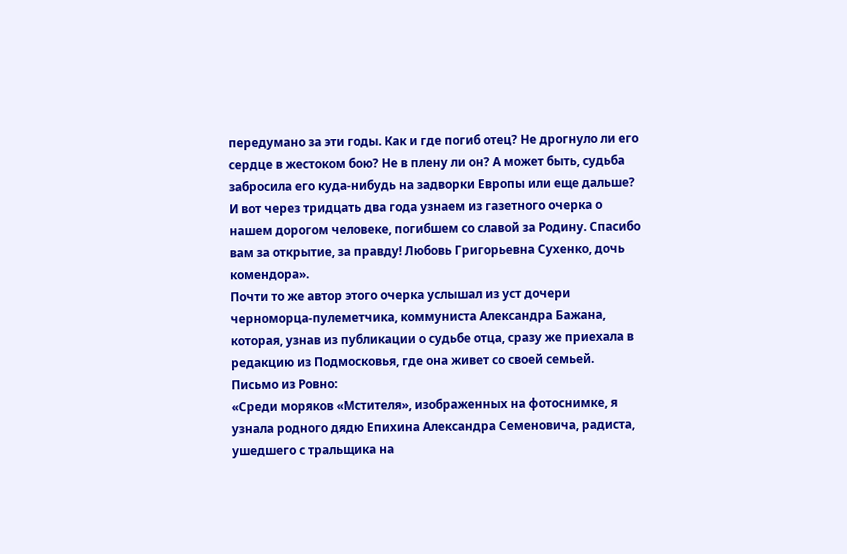передумано за эти годы. Как и где погиб отец? Не дрогнуло ли его сердце в жестоком бою? Не в плену ли он? А может быть, судьба забросила его куда-нибудь на задворки Европы или еще дальше? И вот через тридцать два года узнаем из газетного очерка о нашем дорогом человеке, погибшем со славой за Родину. Спасибо вам за открытие, за правду! Любовь Григорьевна Сухенко, дочь комендора».
Почти то же автор этого очерка услышал из уст дочери черноморца-пулеметчика, коммуниста Александра Бажана, которая, узнав из публикации о судьбе отца, сразу же приехала в редакцию из Подмосковья, где она живет со своей семьей.
Письмо из Ровно:
«Среди моряков «Мстителя», изображенных на фотоснимке, я узнала родного дядю Епихина Александра Семеновича, радиста, ушедшего с тральщика на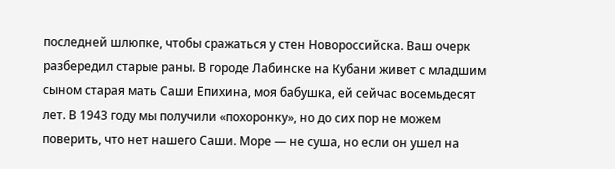последней шлюпке, чтобы сражаться у стен Новороссийска. Ваш очерк разбередил старые раны. В городе Лабинске на Кубани живет с младшим сыном старая мать Саши Епихина, моя бабушка, ей сейчас восемьдесят лет. В 1943 году мы получили «похоронку», но до сих пор не можем поверить, что нет нашего Саши. Море — не суша, но если он ушел на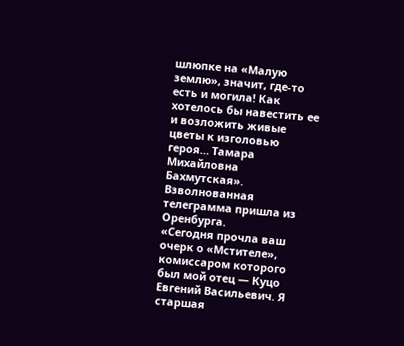шлюпке на «Малую землю», значит, где-то есть и могила! Как хотелось бы навестить ее и возложить живые цветы к изголовью героя… Тамара Михайловна Бахмутская».
Взволнованная телеграмма пришла из Оренбурга.
«Сегодня прочла ваш очерк о «Мстителе», комиссаром которого был мой отец — Куцо Евгений Васильевич. Я старшая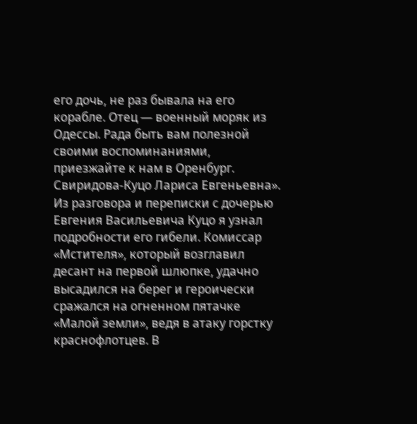его дочь, не раз бывала на его корабле. Отец — военный моряк из Одессы. Рада быть вам полезной своими воспоминаниями, приезжайте к нам в Оренбург. Свиридова-Куцо Лариса Евгеньевна».
Из разговора и переписки с дочерью Евгения Васильевича Куцо я узнал подробности его гибели. Комиссар «Мстителя», который возглавил десант на первой шлюпке, удачно высадился на берег и героически сражался на огненном пятачке «Малой земли», ведя в атаку горстку краснофлотцев. В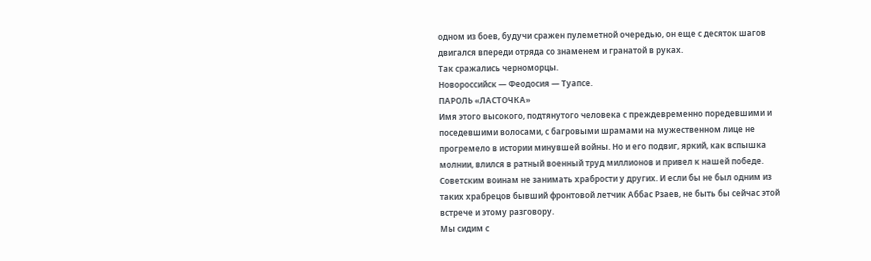одном из боев, будучи сражен пулеметной очередью, он еще с десяток шагов двигался впереди отряда со знаменем и гранатой в руках.
Так сражались черноморцы.
Новороссийск — Феодосия — Туапсе.
ПАРОЛЬ «ЛАСТОЧКА»
Имя этого высокого, подтянутого человека с преждевременно поредевшими и поседевшими волосами, с багровыми шрамами на мужественном лице не прогремело в истории минувшей войны. Но и его подвиг, яркий, как вспышка молнии, влился в ратный военный труд миллионов и привел к нашей победе.
Советским воинам не занимать храбрости у других. И если бы не был одним из таких храбрецов бывший фронтовой летчик Аббас Рзаев, не быть бы сейчас этой встрече и этому разговору.
Мы сидим с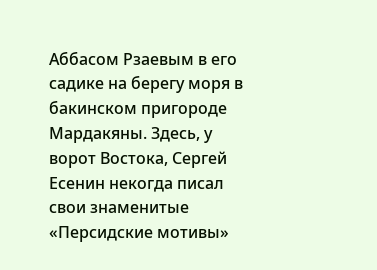Аббасом Рзаевым в его садике на берегу моря в бакинском пригороде Мардакяны. Здесь, у ворот Востока, Сергей Есенин некогда писал свои знаменитые «Персидские мотивы»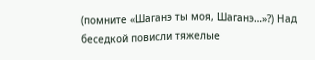(помните «Шаганэ ты моя, Шаганэ…»?) Над беседкой повисли тяжелые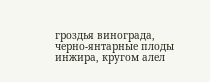гроздья винограда, черно-янтарные плоды инжира, кругом алел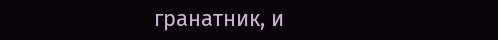гранатник, и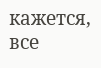кажется, все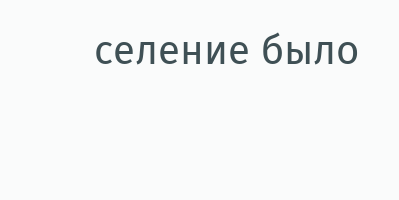селение было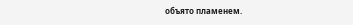объято пламенем.